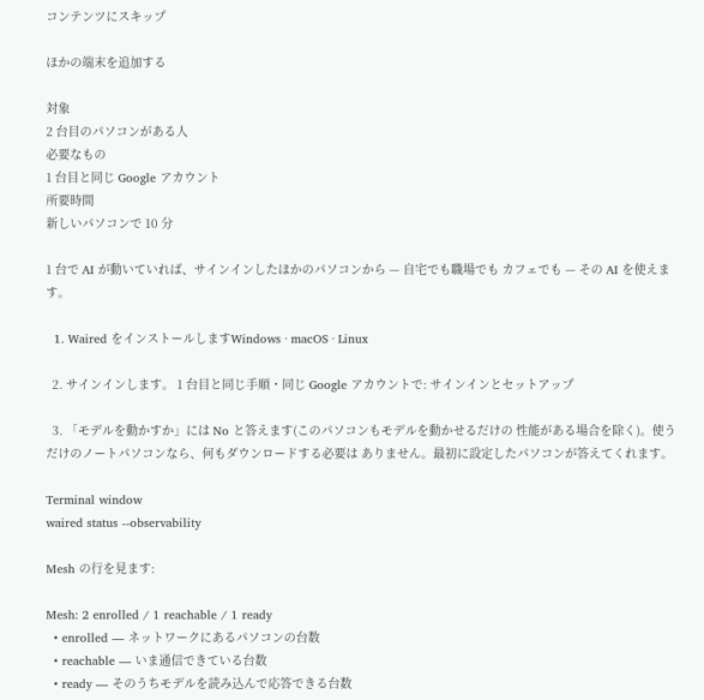コンテンツにスキップ

ほかの端末を追加する

対象
2 台目のパソコンがある人
必要なもの
1 台目と同じ Google アカウント
所要時間
新しいパソコンで 10 分

1 台で AI が動いていれば、サインインしたほかのパソコンから — 自宅でも職場でも カフェでも — その AI を使えます。

  1. Waired をインストールしますWindows · macOS · Linux

  2. サインインします。 1 台目と同じ手順・同じ Google アカウントで: サインインとセットアップ

  3. 「モデルを動かすか」には No と答えます(このパソコンもモデルを動かせるだけの 性能がある場合を除く)。使うだけのノートパソコンなら、何もダウンロードする必要は ありません。最初に設定したパソコンが答えてくれます。

Terminal window
waired status --observability

Mesh の行を見ます:

Mesh: 2 enrolled / 1 reachable / 1 ready
  • enrolled — ネットワークにあるパソコンの台数
  • reachable — いま通信できている台数
  • ready — そのうちモデルを読み込んで応答できる台数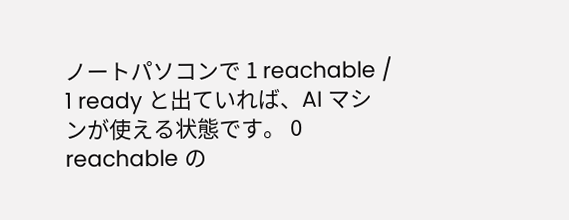ノートパソコンで 1 reachable / 1 ready と出ていれば、AI マシンが使える状態です。 0 reachable の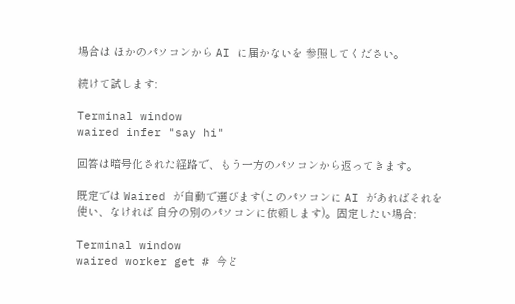場合は ほかのパソコンから AI に届かないを 参照してください。

続けて試します:

Terminal window
waired infer "say hi"

回答は暗号化された経路で、もう一方のパソコンから返ってきます。

既定では Waired が自動で選びます(このパソコンに AI があればそれを使い、なければ 自分の別のパソコンに依頼します)。固定したい場合:

Terminal window
waired worker get # 今ど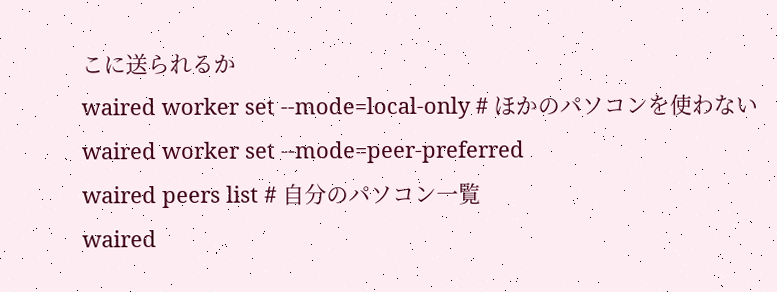こに送られるか
waired worker set --mode=local-only # ほかのパソコンを使わない
waired worker set --mode=peer-preferred
waired peers list # 自分のパソコン一覧
waired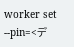worker set --pin=<デ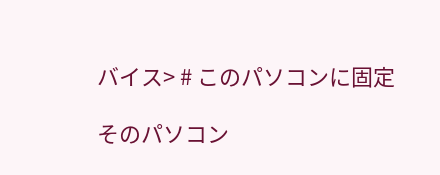バイス> # このパソコンに固定

そのパソコン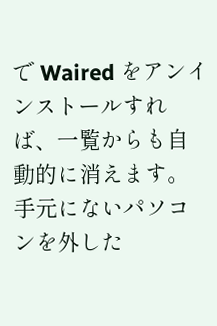で Waired をアンインストールすれば、一覧からも自動的に消えます。 手元にないパソコンを外した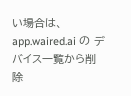い場合は、app.waired.ai の デバイス一覧から削除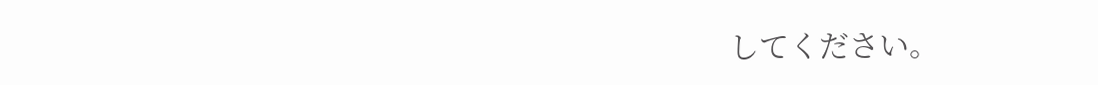してください。